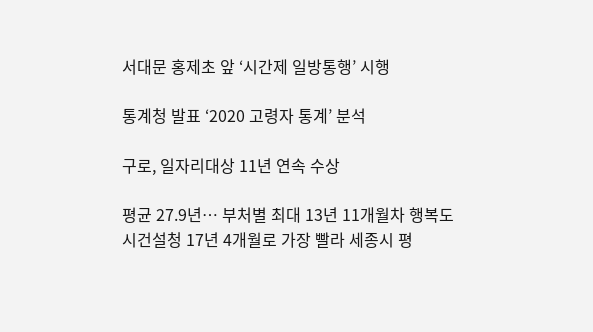서대문 홍제초 앞 ‘시간제 일방통행’ 시행

통계청 발표 ‘2020 고령자 통계’ 분석

구로, 일자리대상 11년 연속 수상

평균 27.9년… 부처별 최대 13년 11개월차 행복도시건설청 17년 4개월로 가장 빨라 세종시 평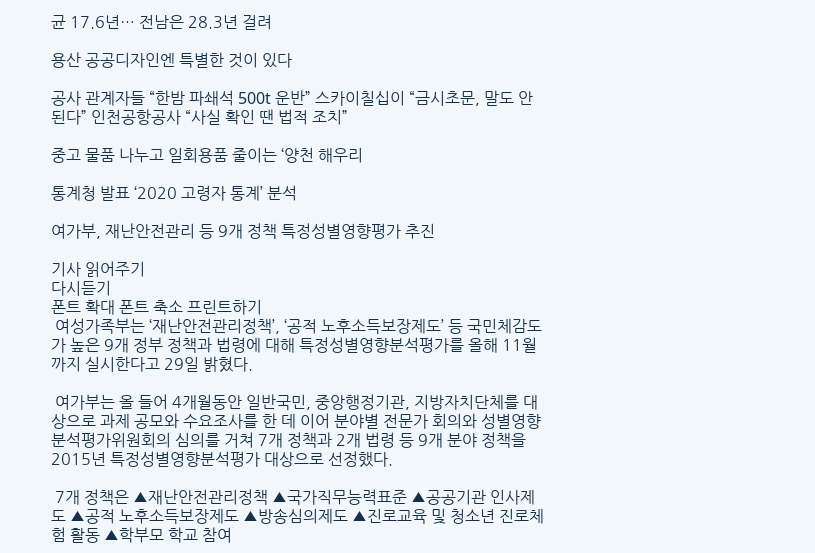균 17.6년… 전남은 28.3년 걸려

용산 공공디자인엔 특별한 것이 있다

공사 관계자들 “한밤 파쇄석 500t 운반” 스카이칠십이 “금시초문, 말도 안 된다” 인천공항공사 “사실 확인 땐 법적 조치”

중고 물품 나누고 일회용품 줄이는 ‘양천 해우리

통계청 발표 ‘2020 고령자 통계’ 분석

여가부, 재난안전관리 등 9개 정책 특정성별영향평가 추진

기사 읽어주기
다시듣기
폰트 확대 폰트 축소 프린트하기
 여성가족부는 ‘재난안전관리정책’, ‘공적 노후소득보장제도’ 등 국민체감도가 높은 9개 정부 정책과 법령에 대해 특정성별영향분석평가를 올해 11월까지 실시한다고 29일 밝혔다.

 여가부는 올 들어 4개월동안 일반국민, 중앙행정기관, 지방자치단체를 대상으로 과제 공모와 수요조사를 한 데 이어 분야별 전문가 회의와 성별영향분석평가위원회의 심의를 거쳐 7개 정책과 2개 법령 등 9개 분야 정책을 2015년 특정성별영향분석평가 대상으로 선정했다.

 7개 정책은 ▲재난안전관리정책 ▲국가직무능력표준 ▲공공기관 인사제도 ▲공적 노후소득보장제도 ▲방송심의제도 ▲진로교육 및 청소년 진로체험 활동 ▲학부모 학교 참여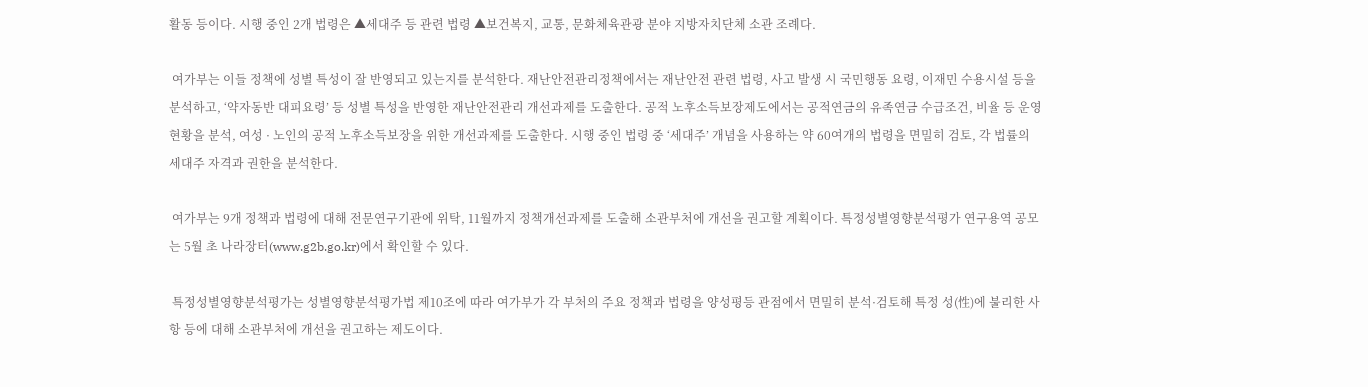활동 등이다. 시행 중인 2개 법령은 ▲세대주 등 관련 법령 ▲보건복지, 교통, 문화체육관광 분야 지방자치단체 소관 조례다.

 여가부는 이들 정책에 성별 특성이 잘 반영되고 있는지를 분석한다. 재난안전관리정책에서는 재난안전 관련 법령, 사고 발생 시 국민행동 요령, 이재민 수용시설 등을 분석하고, ‘약자동반 대피요령’ 등 성별 특성을 반영한 재난안전관리 개선과제를 도출한다. 공적 노후소득보장제도에서는 공적연금의 유족연금 수급조건, 비율 등 운영현황을 분석, 여성 · 노인의 공적 노후소득보장을 위한 개선과제를 도출한다. 시행 중인 법령 중 ‘세대주’ 개념을 사용하는 약 60여개의 법령을 면밀히 검토, 각 법률의 세대주 자격과 권한을 분석한다.

 여가부는 9개 정책과 법령에 대해 전문연구기관에 위탁, 11월까지 정책개선과제를 도출해 소관부처에 개선을 권고할 계획이다. 특정성별영향분석평가 연구용역 공모는 5월 초 나라장터(www.g2b.go.kr)에서 확인할 수 있다.

 특정성별영향분석평가는 성별영향분석평가법 제10조에 따라 여가부가 각 부처의 주요 정책과 법령을 양성평등 관점에서 면밀히 분석·검토해 특정 성(性)에 불리한 사항 등에 대해 소관부처에 개선을 권고하는 제도이다.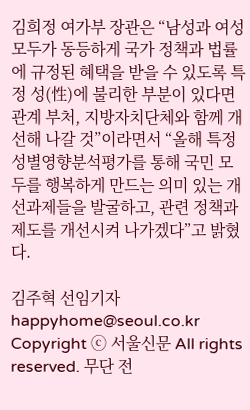김희정 여가부 장관은 “남성과 여성 모두가 동등하게 국가 정책과 법률에 규정된 혜택을 받을 수 있도록 특정 성(性)에 불리한 부분이 있다면 관계 부처, 지방자치단체와 함께 개선해 나갈 것”이라면서 “올해 특정성별영향분석평가를 통해 국민 모두를 행복하게 만드는 의미 있는 개선과제들을 발굴하고, 관련 정책과 제도를 개선시켜 나가겠다”고 밝혔다.

김주혁 선임기자 happyhome@seoul.co.kr
Copyright ⓒ 서울신문 All rights reserved. 무단 전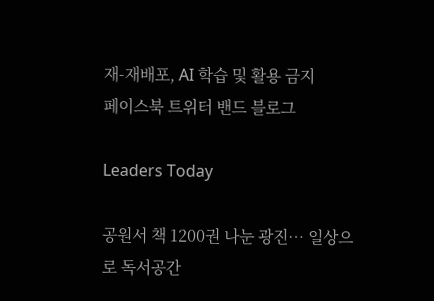재-재배포, AI 학습 및 활용 금지
페이스북 트위터 밴드 블로그

Leaders Today

공원서 책 1200권 나눈 광진… 일상으로 독서공간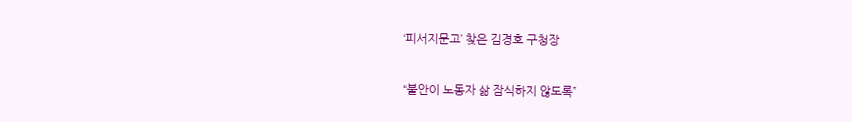‘피서지문고’ 찾은 김경호 구청장

“불안이 노동자 삶 잠식하지 않도록”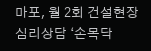마포, 월 2회 건설현장 심리상담 ‘손목닥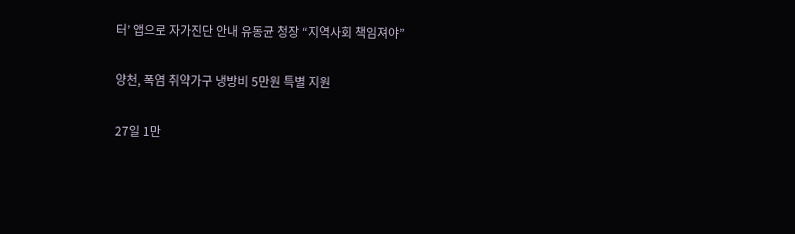터’ 앱으로 자가진단 안내 유동균 청장 “지역사회 책임져야”

양천, 폭염 취약가구 냉방비 5만원 특별 지원

27일 1만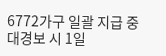6772가구 일괄 지급 중대경보 시 1일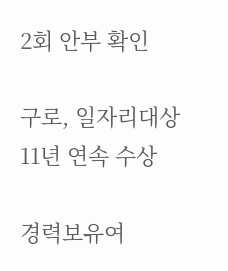2회 안부 확인

구로, 일자리대상 11년 연속 수상

경력보유여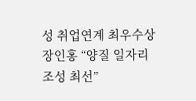성 취업연계 최우수상 장인홍 “양질 일자리 조성 최선”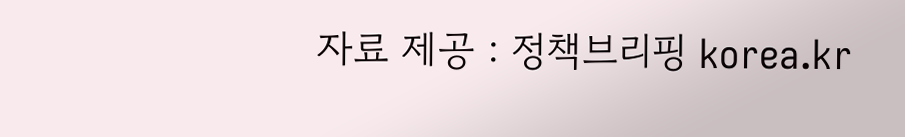자료 제공 : 정책브리핑 korea.kr